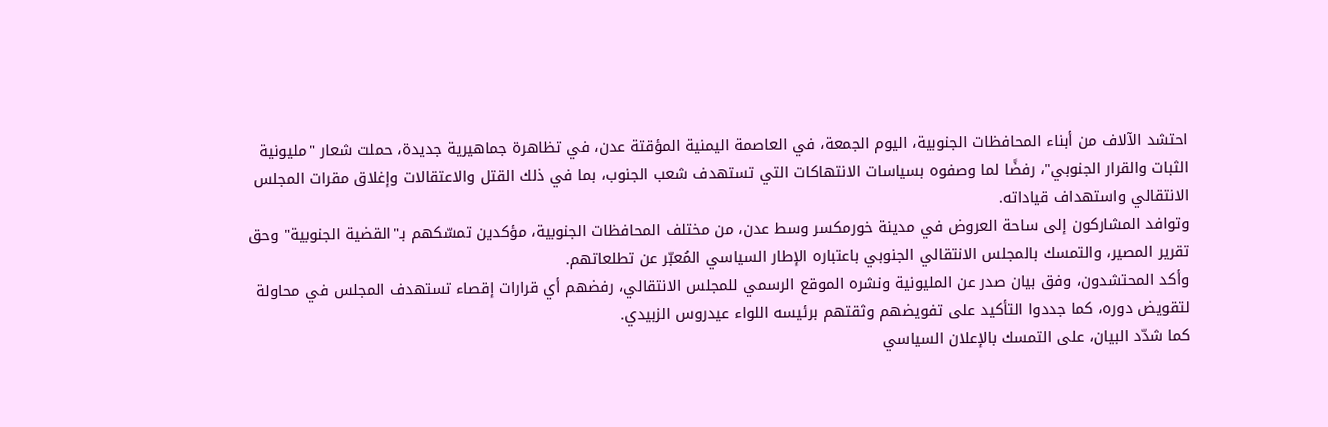احتشد الآلاف من أبناء المحافظات الجنوبية، اليوم الجمعة، في العاصمة اليمنية المؤقتة عدن، في تظاهرة جماهيرية جديدة، حملت شعار "مليونية الثبات والقرار الجنوبي"، رفضًا لما وصفوه بسياسات الانتهاكات التي تستهدف شعب الجنوب، بما في ذلك القتل والاعتقالات وإغلاق مقرات المجلس الانتقالي واستهداف قياداته.
وتوافد المشاركون إلى ساحة العروض في مدينة خورمكسر وسط عدن، من مختلف المحافظات الجنوبية، مؤكدين تمسّكهم بـ"القضية الجنوبية" وحق تقرير المصير، والتمسك بالمجلس الانتقالي الجنوبي باعتباره الإطار السياسي المُعبّر عن تطلعاتهم.
وأكد المحتشدون، وفق بيان صدر عن المليونية ونشره الموقع الرسمي للمجلس الانتقالي، رفضهم أي قرارات إقصاء تستهدف المجلس في محاولة لتقويض دوره، كما جددوا التأكيد على تفويضهم وثقتهم برئيسه اللواء عيدروس الزبيدي.
كما شدّد البيان، على التمسك بالإعلان السياسي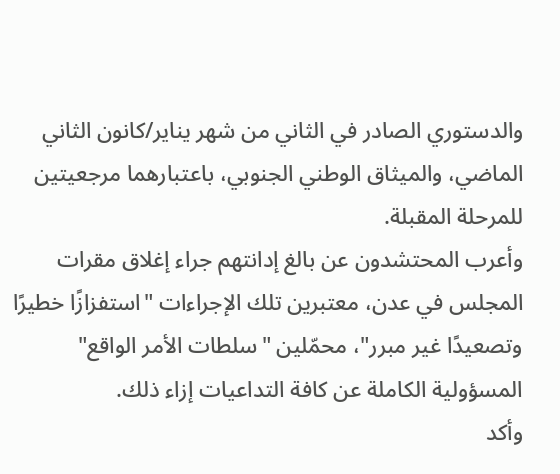والدستوري الصادر في الثاني من شهر يناير/كانون الثاني الماضي، والميثاق الوطني الجنوبي، باعتبارهما مرجعيتين للمرحلة المقبلة.
وأعرب المحتشدون عن بالغ إدانتهم جراء إغلاق مقرات المجلس في عدن، معتبرين تلك الإجراءات "استفزازًا خطيرًا وتصعيدًا غير مبرر"، محمّلين "سلطات الأمر الواقع" المسؤولية الكاملة عن كافة التداعيات إزاء ذلك.
وأكد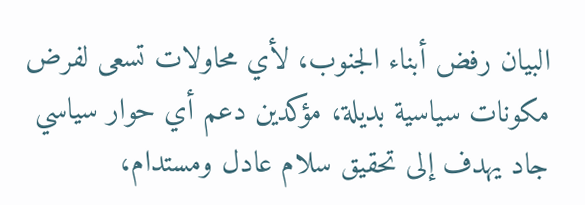البيان رفض أبناء الجنوب، لأي محاولات تسعى لفرض مكونات سياسية بديلة، مؤكدين دعم أي حوار سياسي جاد يهدف إلى تحقيق سلام عادل ومستدام،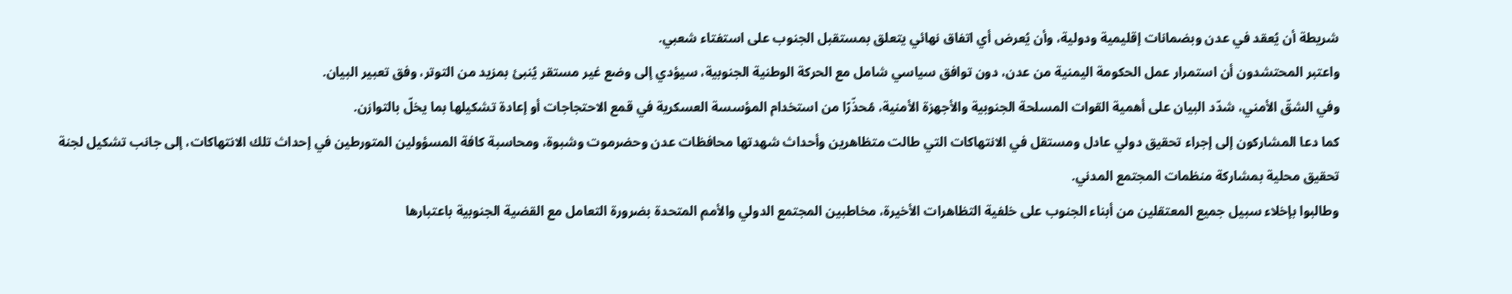شريطة أن يُعقد في عدن وبضمانات إقليمية ودولية، وأن يُعرض أي اتفاق نهائي يتعلق بمستقبل الجنوب على استفتاء شعبي.
واعتبر المحتشدون أن استمرار عمل الحكومة اليمنية من عدن، دون توافق سياسي شامل مع الحركة الوطنية الجنوبية، سيؤدي إلى وضع غير مستقر يُنبئ بمزيد من التوتر، وفق تعبير البيان.
وفي الشقّ الأمني، شدّد البيان على أهمية القوات المسلحة الجنوبية والأجهزة الأمنية، مُحذّرًا من استخدام المؤسسة العسكرية في قمع الاحتجاجات أو إعادة تشكيلها بما يخلّ بالتوازن.
كما دعا المشاركون إلى إجراء تحقيق دولي عادل ومستقل في الانتهاكات التي طالت متظاهرين وأحداث شهدتها محافظات عدن وحضرموت وشبوة، ومحاسبة كافة المسؤولين المتورطين في إحداث تلك الانتهاكات، إلى جانب تشكيل لجنة تحقيق محلية بمشاركة منظمات المجتمع المدني.
وطالبوا بإخلاء سبيل جميع المعتقلين من أبناء الجنوب على خلفية التظاهرات الأخيرة، مخاطبين المجتمع الدولي والأمم المتحدة بضرورة التعامل مع القضية الجنوبية باعتبارها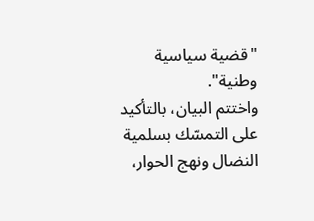"قضية سياسية وطنية".
واختتم البيان، بالتأكيد على التمسّك بسلمية النضال ونهج الحوار،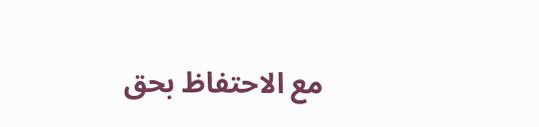مع الاحتفاظ بحق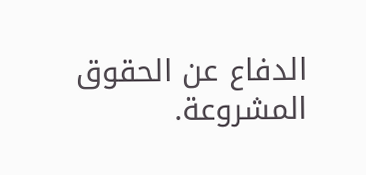الدفاع عن الحقوق المشروعة.